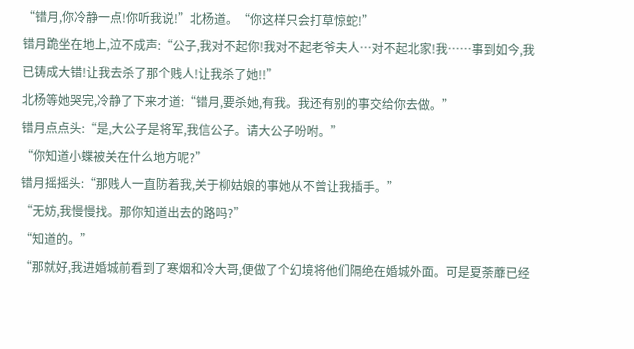“错月,你冷静一点!你听我说!”北杨道。“你这样只会打草惊蛇!”
错月跪坐在地上,泣不成声:“公子,我对不起你!我对不起老爷夫人…对不起北家!我……事到如今,我已铸成大错!让我去杀了那个贱人!让我杀了她!!”
北杨等她哭完,冷静了下来才道:“错月,要杀她,有我。我还有别的事交给你去做。”
错月点点头:“是,大公子是将军,我信公子。请大公子吩咐。”
“你知道小蝶被关在什么地方呢?”
错月摇摇头:“那贱人一直防着我,关于柳姑娘的事她从不曾让我插手。”
“无妨,我慢慢找。那你知道出去的路吗?”
“知道的。”
“那就好,我进婚城前看到了寒烟和冷大哥,便做了个幻境将他们隔绝在婚城外面。可是夏荼蘼已经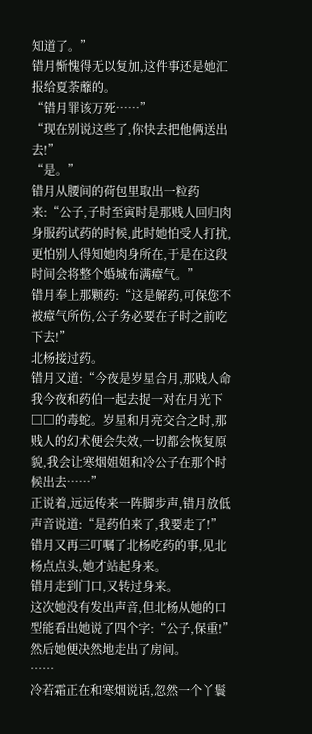知道了。”
错月惭愧得无以复加,这件事还是她汇报给夏荼蘼的。
“错月罪该万死……”
“现在别说这些了,你快去把他俩送出去!”
“是。”
错月从腰间的荷包里取出一粒药来:“公子,子时至寅时是那贱人回归肉身服药试药的时候,此时她怕受人打扰,更怕别人得知她肉身所在,于是在这段时间会将整个婚城布满瘴气。”
错月奉上那颗药:“这是解药,可保您不被瘴气所伤,公子务必要在子时之前吃下去!”
北杨接过药。
错月又道:“今夜是岁星合月,那贱人命我今夜和药伯一起去捉一对在月光下□□的毒蛇。岁星和月亮交合之时,那贱人的幻术便会失效,一切都会恢复原貌,我会让寒烟姐姐和冷公子在那个时候出去……”
正说着,远远传来一阵脚步声,错月放低声音说道:“是药伯来了,我要走了!”
错月又再三叮嘱了北杨吃药的事,见北杨点点头,她才站起身来。
错月走到门口,又转过身来。
这次她没有发出声音,但北杨从她的口型能看出她说了四个字:“公子,保重!”
然后她便决然地走出了房间。
……
冷若霜正在和寒烟说话,忽然一个丫鬟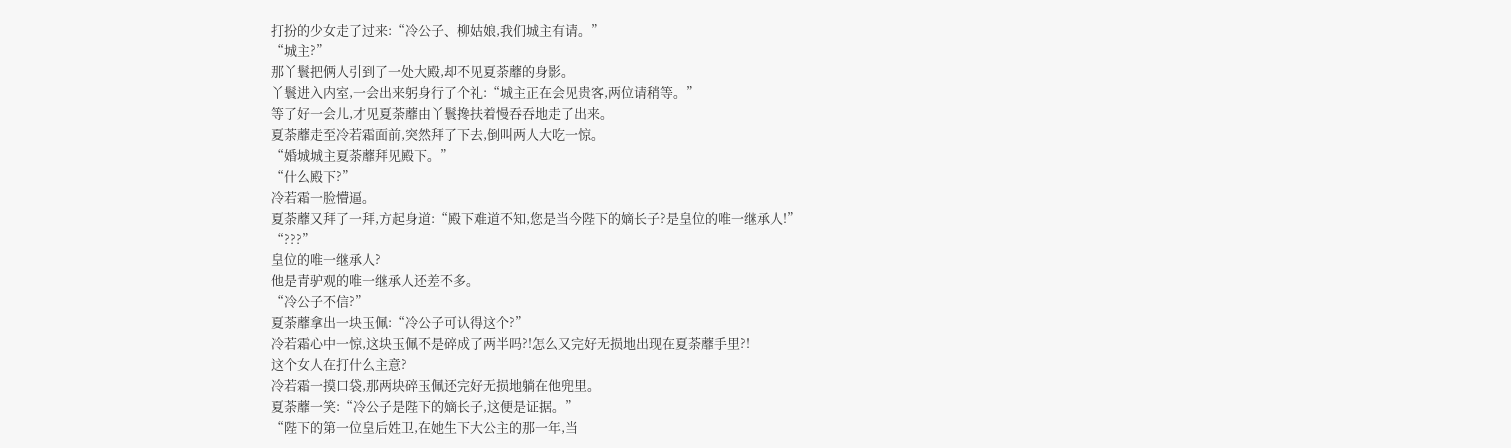打扮的少女走了过来:“冷公子、柳姑娘,我们城主有请。”
“城主?”
那丫鬟把俩人引到了一处大殿,却不见夏荼蘼的身影。
丫鬟进入内室,一会出来躬身行了个礼:“城主正在会见贵客,两位请稍等。”
等了好一会儿,才见夏荼蘼由丫鬟搀扶着慢吞吞地走了出来。
夏荼蘼走至冷若霜面前,突然拜了下去,倒叫两人大吃一惊。
“婚城城主夏荼蘼拜见殿下。”
“什么殿下?”
冷若霜一脸懵逼。
夏荼蘼又拜了一拜,方起身道:“殿下难道不知,您是当今陛下的嫡长子?是皇位的唯一继承人!”
“???”
皇位的唯一继承人?
他是青驴观的唯一继承人还差不多。
“冷公子不信?”
夏荼蘼拿出一块玉佩:“冷公子可认得这个?”
冷若霜心中一惊,这块玉佩不是碎成了两半吗?!怎么又完好无损地出现在夏荼蘼手里?!
这个女人在打什么主意?
冷若霜一摸口袋,那两块碎玉佩还完好无损地躺在他兜里。
夏荼蘼一笑:“冷公子是陛下的嫡长子,这便是证据。”
“陛下的第一位皇后姓卫,在她生下大公主的那一年,当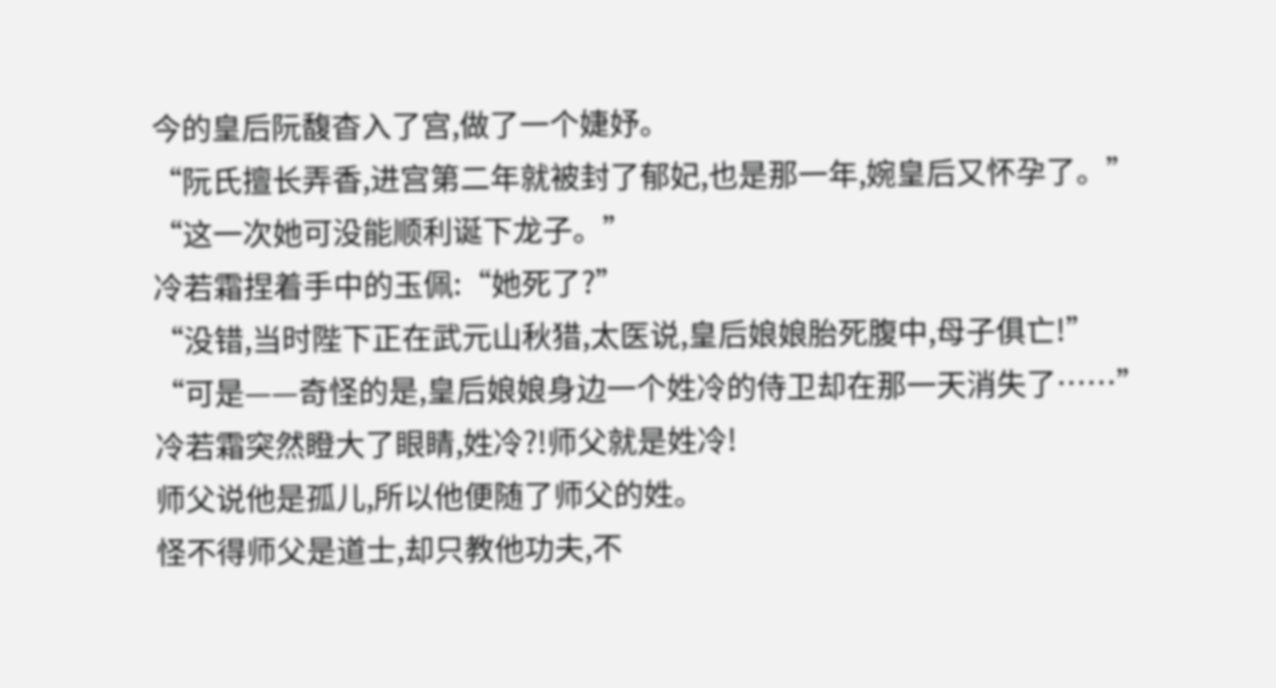今的皇后阮馥杳入了宫,做了一个婕妤。
“阮氏擅长弄香,进宫第二年就被封了郁妃,也是那一年,婉皇后又怀孕了。”
“这一次她可没能顺利诞下龙子。”
冷若霜捏着手中的玉佩:“她死了?”
“没错,当时陛下正在武元山秋猎,太医说,皇后娘娘胎死腹中,母子俱亡!”
“可是——奇怪的是,皇后娘娘身边一个姓冷的侍卫却在那一天消失了……”
冷若霜突然瞪大了眼睛,姓冷?!师父就是姓冷!
师父说他是孤儿,所以他便随了师父的姓。
怪不得师父是道士,却只教他功夫,不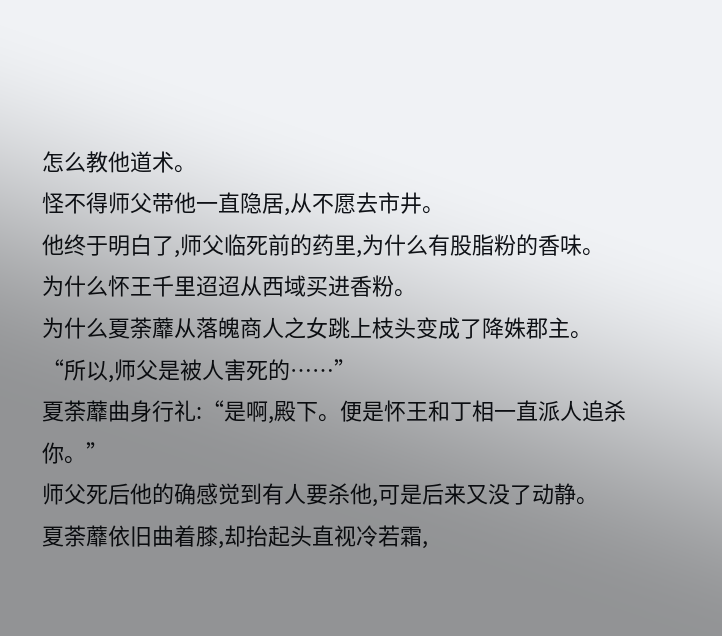怎么教他道术。
怪不得师父带他一直隐居,从不愿去市井。
他终于明白了,师父临死前的药里,为什么有股脂粉的香味。
为什么怀王千里迢迢从西域买进香粉。
为什么夏荼蘼从落魄商人之女跳上枝头变成了降姝郡主。
“所以,师父是被人害死的……”
夏荼蘼曲身行礼:“是啊,殿下。便是怀王和丁相一直派人追杀你。”
师父死后他的确感觉到有人要杀他,可是后来又没了动静。
夏荼蘼依旧曲着膝,却抬起头直视冷若霜,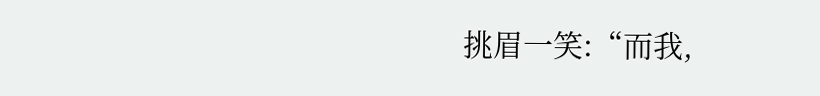挑眉一笑:“而我,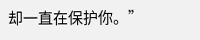却一直在保护你。”